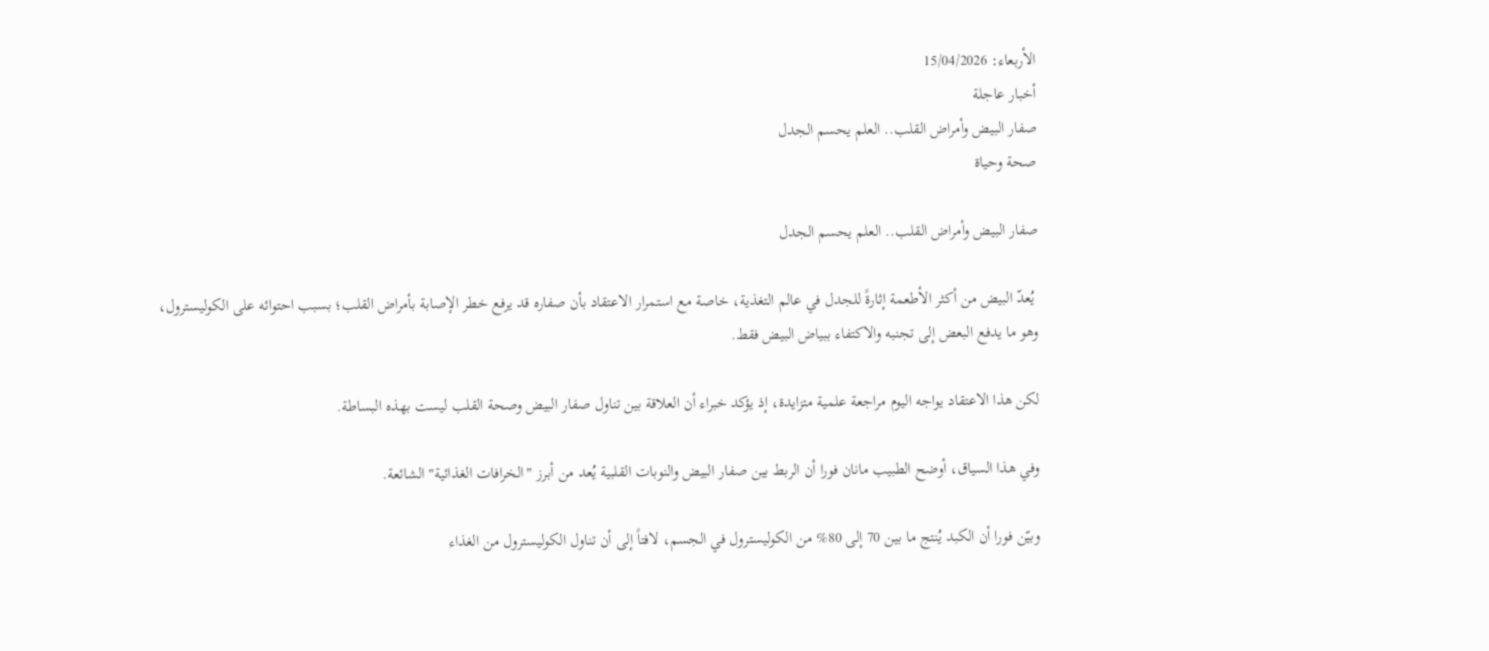الأربعاء: 15/04/2026
أخبار عاجلة
صفار البيض وأمراض القلب.. العلم يحسم الجدل
صحة وحياة

صفار البيض وأمراض القلب.. العلم يحسم الجدل

 يُعدّ البيض من أكثر الأطعمة إثارةً للجدل في عالم التغذية، خاصة مع استمرار الاعتقاد بأن صفاره قد يرفع خطر الإصابة بأمراض القلب؛ بسبب احتوائه على الكوليسترول، وهو ما يدفع البعض إلى تجنبه والاكتفاء ببياض البيض فقط.

لكن هذا الاعتقاد يواجه اليوم مراجعة علمية متزايدة، إذ يؤكد خبراء أن العلاقة بين تناول صفار البيض وصحة القلب ليست بهذه البساطة.

وفي هذا السياق، أوضح الطبيب مانان فورا أن الربط بين صفار البيض والنوبات القلبية يُعد من أبرز "الخرافات الغذائية" الشائعة.

وبيّن فورا أن الكبد يُنتج ما بين 70 إلى 80% من الكوليسترول في الجسم، لافتاً إلى أن تناول الكوليسترول من الغذاء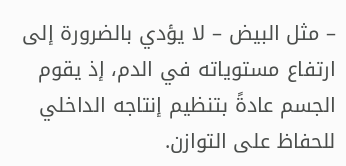– مثل البيض – لا يؤدي بالضرورة إلى ارتفاع مستوياته في الدم، إذ يقوم الجسم عادةً بتنظيم إنتاجه الداخلي للحفاظ على التوازن.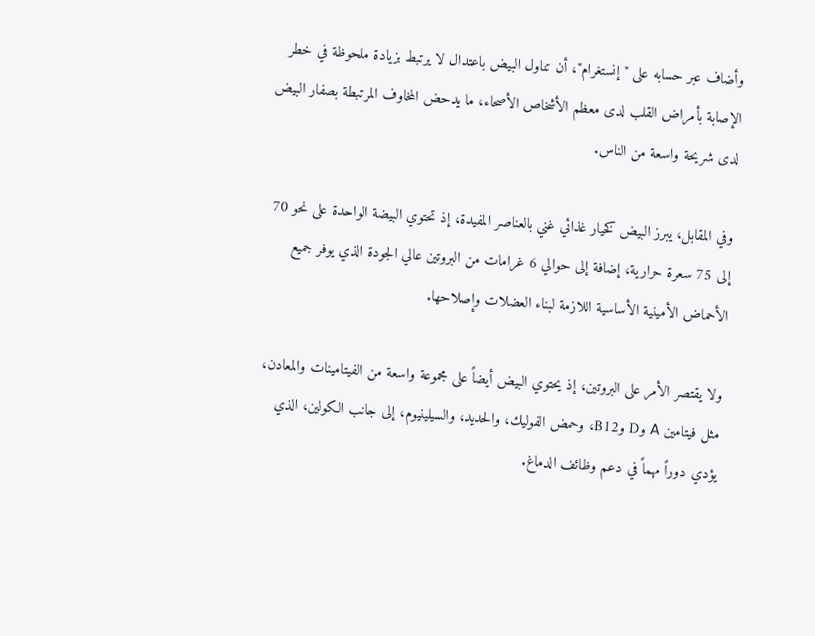وأضاف عبر حسابه على "إنستغرام"، أن تناول البيض باعتدال لا يرتبط بزيادة ملحوظة في خطر الإصابة بأمراض القلب لدى معظم الأشخاص الأصحاء، ما يدحض المخاوف المرتبطة بصفار البيض لدى شريحة واسعة من الناس.

وفي المقابل، يبرز البيض كخيار غذائي غني بالعناصر المفيدة، إذ تحتوي البيضة الواحدة على نحو 70 إلى 75 سعرة حرارية، إضافة إلى حوالي 6 غرامات من البروتين عالي الجودة الذي يوفر جميع الأحماض الأمينية الأساسية اللازمة لبناء العضلات وإصلاحها.

ولا يقتصر الأمر على البروتين، إذ يحتوي البيض أيضاً على مجموعة واسعة من الفيتامينات والمعادن، مثل فيتامين A وD وB12، وحمض الفوليك، والحديد، والسيلينيوم، إلى جانب الكولين، الذي يؤدي دوراً مهماً في دعم وظائف الدماغ.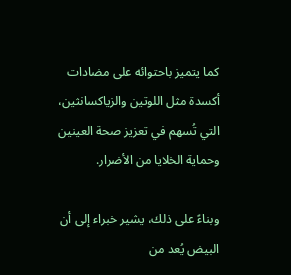كما يتميز باحتوائه على مضادات أكسدة مثل اللوتين والزياكسانثين، التي تُسهم في تعزيز صحة العينين وحماية الخلايا من الأضرار.

وبناءً على ذلك، يشير خبراء إلى أن البيض يُعد من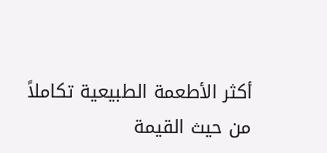أكثر الأطعمة الطبيعية تكاملاً من حيث القيمة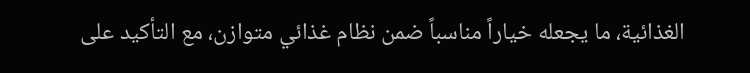الغذائية، ما يجعله خياراً مناسباً ضمن نظام غذائي متوازن، مع التأكيد على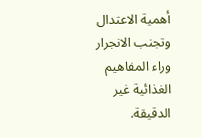أهمية الاعتدال وتجنب الانجرار وراء المفاهيم الغذائية غير الدقيقة.